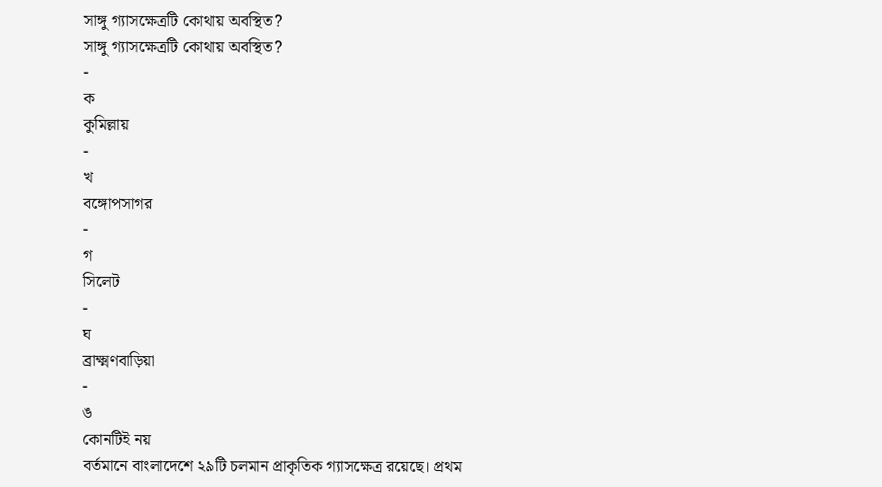সাঙ্গু গ্যাসক্ষেত্রটি কোথায় অবস্থিত?
সাঙ্গু গ্যাসক্ষেত্রটি কোথায় অবস্থিত?
-
ক
কুমিল্লায়
-
খ
বঙ্গোপসাগর
-
গ
সিলেট
-
ঘ
ব্রাক্ষ্মণবাড়িয়া
-
ঙ
কোনটিই নয়
বর্তমানে বাংলাদেশে ২৯টি চলমান প্রাকৃতিক গ্যাসক্ষেত্র রয়েছে। প্রথম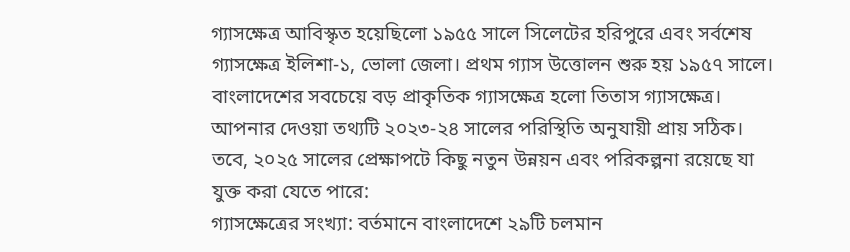গ্যাসক্ষেত্র আবিস্কৃত হয়েছিলো ১৯৫৫ সালে সিলেটের হরিপুরে এবং সর্বশেষ গ্যাসক্ষেত্র ইলিশা-১, ভোলা জেলা। প্রথম গ্যাস উত্তোলন শুরু হয় ১৯৫৭ সালে। বাংলাদেশের সবচেয়ে বড় প্রাকৃতিক গ্যাসক্ষেত্র হলো তিতাস গ্যাসক্ষেত্র।
আপনার দেওয়া তথ্যটি ২০২৩-২৪ সালের পরিস্থিতি অনুযায়ী প্রায় সঠিক। তবে, ২০২৫ সালের প্রেক্ষাপটে কিছু নতুন উন্নয়ন এবং পরিকল্পনা রয়েছে যা যুক্ত করা যেতে পারে:
গ্যাসক্ষেত্রের সংখ্যা: বর্তমানে বাংলাদেশে ২৯টি চলমান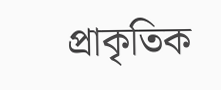প্রাকৃতিক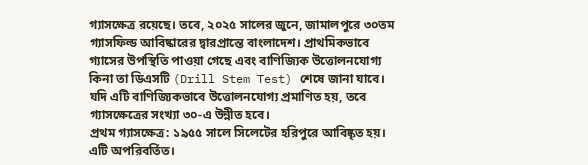গ্যাসক্ষেত্র রয়েছে। তবে, ২০২৫ সালের জুনে, জামালপুরে ৩০তম গ্যাসফিল্ড আবিষ্কারের দ্বারপ্রান্তে বাংলাদেশ। প্রাথমিকভাবে গ্যাসের উপস্থিতি পাওয়া গেছে এবং বাণিজ্যিক উত্তোলনযোগ্য কিনা তা ডিএসটি (Drill Stem Test) শেষে জানা যাবে। যদি এটি বাণিজ্যিকভাবে উত্তোলনযোগ্য প্রমাণিত হয়, তবে গ্যাসক্ষেত্রের সংখ্যা ৩০-এ উন্নীত হবে।
প্রথম গ্যাসক্ষেত্র: ১৯৫৫ সালে সিলেটের হরিপুরে আবিষ্কৃত হয়। এটি অপরিবর্তিত।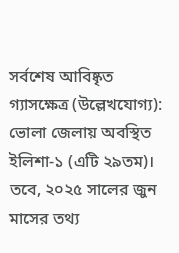সর্বশেষ আবিষ্কৃত গ্যাসক্ষেত্র (উল্লেখযোগ্য): ভোলা জেলায় অবস্থিত ইলিশা-১ (এটি ২৯তম)। তবে, ২০২৫ সালের জুন মাসের তথ্য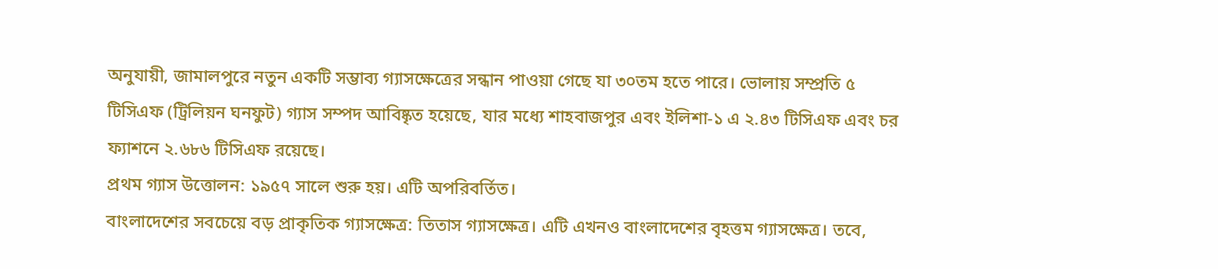অনুযায়ী, জামালপুরে নতুন একটি সম্ভাব্য গ্যাসক্ষেত্রের সন্ধান পাওয়া গেছে যা ৩০তম হতে পারে। ভোলায় সম্প্রতি ৫ টিসিএফ (ট্রিলিয়ন ঘনফুট) গ্যাস সম্পদ আবিষ্কৃত হয়েছে, যার মধ্যে শাহবাজপুর এবং ইলিশা-১ এ ২.৪৩ টিসিএফ এবং চর ফ্যাশনে ২.৬৮৬ টিসিএফ রয়েছে।
প্রথম গ্যাস উত্তোলন: ১৯৫৭ সালে শুরু হয়। এটি অপরিবর্তিত।
বাংলাদেশের সবচেয়ে বড় প্রাকৃতিক গ্যাসক্ষেত্র: তিতাস গ্যাসক্ষেত্র। এটি এখনও বাংলাদেশের বৃহত্তম গ্যাসক্ষেত্র। তবে,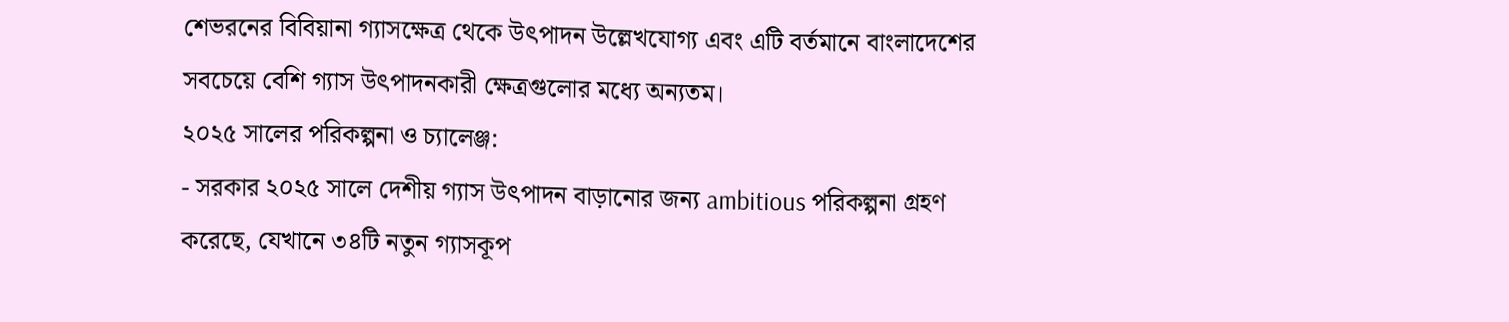শেভরনের বিবিয়ানা গ্যাসক্ষেত্র থেকে উৎপাদন উল্লেখযোগ্য এবং এটি বর্তমানে বাংলাদেশের সবচেয়ে বেশি গ্যাস উৎপাদনকারী ক্ষেত্রগুলোর মধ্যে অন্যতম।
২০২৫ সালের পরিকল্পনা ও চ্যালেঞ্জ:
- সরকার ২০২৫ সালে দেশীয় গ্যাস উৎপাদন বাড়ানোর জন্য ambitious পরিকল্পনা গ্রহণ করেছে, যেখানে ৩৪টি নতুন গ্যাসকূপ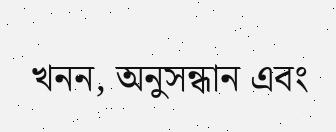খনন, অনুসন্ধান এবং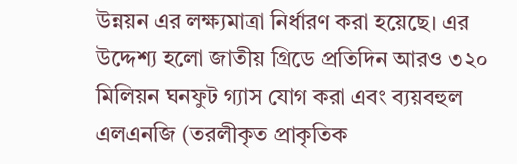উন্নয়ন এর লক্ষ্যমাত্রা নির্ধারণ করা হয়েছে। এর উদ্দেশ্য হলো জাতীয় গ্রিডে প্রতিদিন আরও ৩২০ মিলিয়ন ঘনফুট গ্যাস যোগ করা এবং ব্যয়বহুল এলএনজি (তরলীকৃত প্রাকৃতিক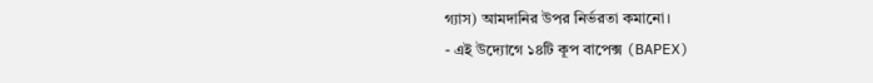গ্যাস) আমদানির উপর নির্ভরতা কমানো।
- এই উদ্যোগে ১৪টি কূপ বাপেক্স (BAPEX)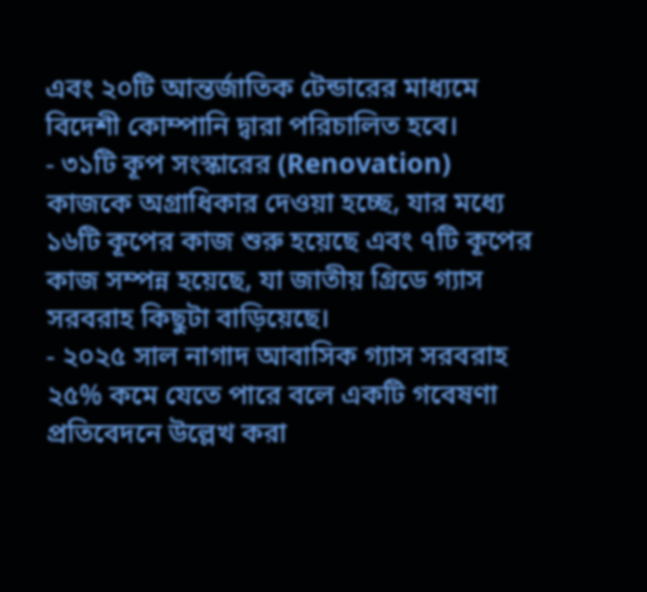এবং ২০টি আন্তর্জাতিক টেন্ডারের মাধ্যমে বিদেশী কোম্পানি দ্বারা পরিচালিত হবে।
- ৩১টি কূপ সংস্কারের (Renovation) কাজকে অগ্রাধিকার দেওয়া হচ্ছে, যার মধ্যে ১৬টি কূপের কাজ শুরু হয়েছে এবং ৭টি কূপের কাজ সম্পন্ন হয়েছে, যা জাতীয় গ্রিডে গ্যাস সরবরাহ কিছুটা বাড়িয়েছে।
- ২০২৫ সাল নাগাদ আবাসিক গ্যাস সরবরাহ ২৫% কমে যেতে পারে বলে একটি গবেষণা প্রতিবেদনে উল্লেখ করা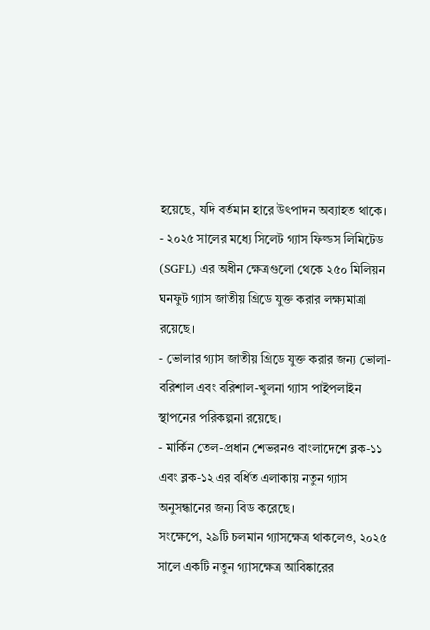হয়েছে, যদি বর্তমান হারে উৎপাদন অব্যাহত থাকে।
- ২০২৫ সালের মধ্যে সিলেট গ্যাস ফিল্ডস লিমিটেড (SGFL) এর অধীন ক্ষেত্রগুলো থেকে ২৫০ মিলিয়ন ঘনফুট গ্যাস জাতীয় গ্রিডে যুক্ত করার লক্ষ্যমাত্রা রয়েছে।
- ভোলার গ্যাস জাতীয় গ্রিডে যুক্ত করার জন্য ভোলা-বরিশাল এবং বরিশাল-খুলনা গ্যাস পাইপলাইন স্থাপনের পরিকল্পনা রয়েছে।
- মার্কিন তেল-প্রধান শেভরনও বাংলাদেশে ব্লক-১১ এবং ব্লক-১২ এর বর্ধিত এলাকায় নতুন গ্যাস অনুসন্ধানের জন্য বিড করেছে।
সংক্ষেপে, ২৯টি চলমান গ্যাসক্ষেত্র থাকলেও, ২০২৫ সালে একটি নতুন গ্যাসক্ষেত্র আবিষ্কারের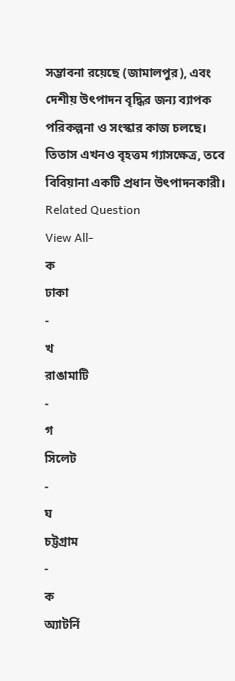সম্ভাবনা রয়েছে (জামালপুর), এবং দেশীয় উৎপাদন বৃদ্ধির জন্য ব্যাপক পরিকল্পনা ও সংস্কার কাজ চলছে। তিতাস এখনও বৃহত্তম গ্যাসক্ষেত্র, তবে বিবিয়ানা একটি প্রধান উৎপাদনকারী।
Related Question
View All-
ক
ঢাকা
-
খ
রাঙামাটি
-
গ
সিলেট
-
ঘ
চট্টগ্রাম
-
ক
অ্যাটর্নি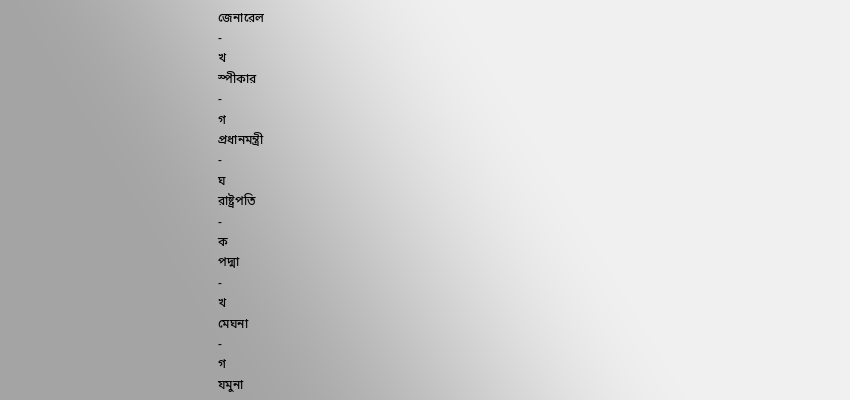জেনারেল
-
খ
স্পীকার
-
গ
প্রধানমন্ত্রী
-
ঘ
রাষ্ট্রপতি
-
ক
পদ্মা
-
খ
মেঘনা
-
গ
যমুনা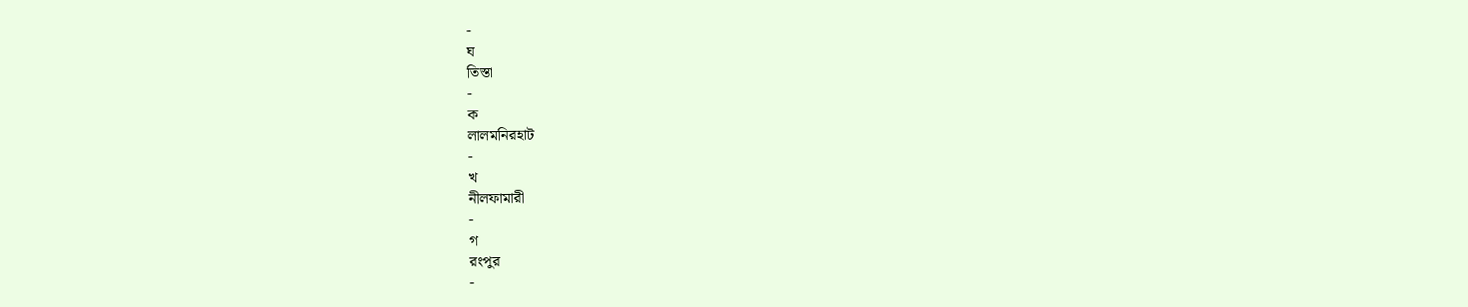-
ঘ
তিস্তা
-
ক
লালমনিরহাট
-
খ
নীলফামারী
-
গ
রংপুর
-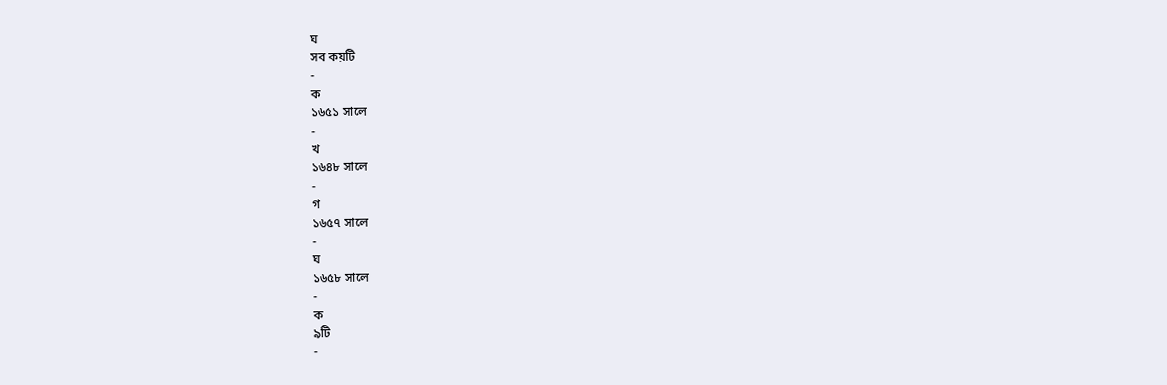ঘ
সব কয়টি
-
ক
১৬৫১ সালে
-
খ
১৬৪৮ সালে
-
গ
১৬৫৭ সালে
-
ঘ
১৬৫৮ সালে
-
ক
৯টি
-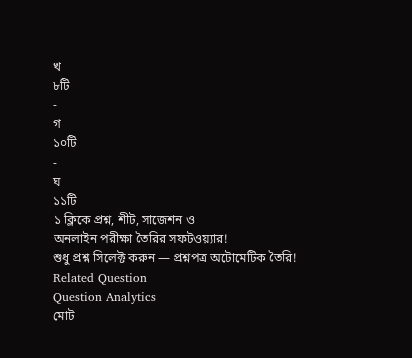খ
৮টি
-
গ
১০টি
-
ঘ
১১টি
১ ক্লিকে প্রশ্ন, শীট, সাজেশন ও
অনলাইন পরীক্ষা তৈরির সফটওয়্যার!
শুধু প্রশ্ন সিলেক্ট করুন — প্রশ্নপত্র অটোমেটিক তৈরি!
Related Question
Question Analytics
মোট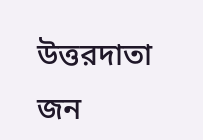উত্তরদাতা
জন